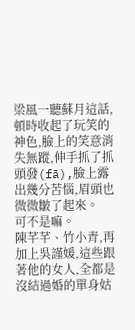梁風一聽蘇月這話,頓時收起了玩笑的神色,臉上的笑意消失無蹤,伸手抓了抓頭發(fā),臉上露出幾分苦惱,眉頭也微微皺了起來。
可不是嘛。
陳芊芊、竹小青,再加上吳謹媛,這些跟著他的女人,全都是沒結過婚的單身姑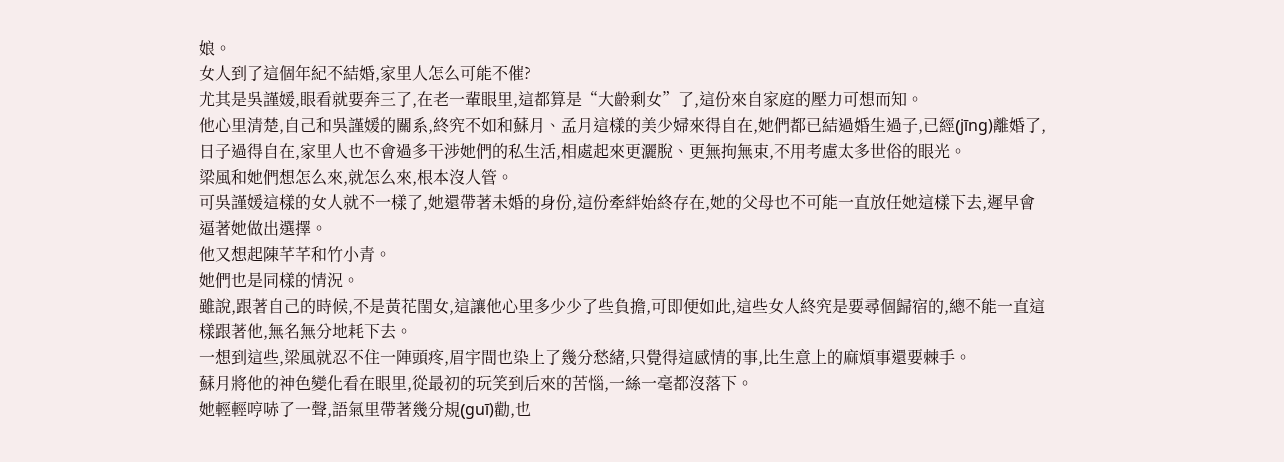娘。
女人到了這個年紀不結婚,家里人怎么可能不催?
尤其是吳謹媛,眼看就要奔三了,在老一輩眼里,這都算是“大齡剩女”了,這份來自家庭的壓力可想而知。
他心里清楚,自己和吳謹媛的關系,終究不如和蘇月、孟月這樣的美少婦來得自在,她們都已結過婚生過子,已經(jīng)離婚了,日子過得自在,家里人也不會過多干涉她們的私生活,相處起來更灑脫、更無拘無束,不用考慮太多世俗的眼光。
梁風和她們想怎么來,就怎么來,根本沒人管。
可吳謹媛這樣的女人就不一樣了,她還帶著未婚的身份,這份牽絆始終存在,她的父母也不可能一直放任她這樣下去,遲早會逼著她做出選擇。
他又想起陳芊芊和竹小青。
她們也是同樣的情況。
雖說,跟著自己的時候,不是黃花閨女,這讓他心里多少少了些負擔,可即便如此,這些女人終究是要尋個歸宿的,總不能一直這樣跟著他,無名無分地耗下去。
一想到這些,梁風就忍不住一陣頭疼,眉宇間也染上了幾分愁緒,只覺得這感情的事,比生意上的麻煩事還要棘手。
蘇月將他的神色變化看在眼里,從最初的玩笑到后來的苦惱,一絲一毫都沒落下。
她輕輕哼哧了一聲,語氣里帶著幾分規(guī)勸,也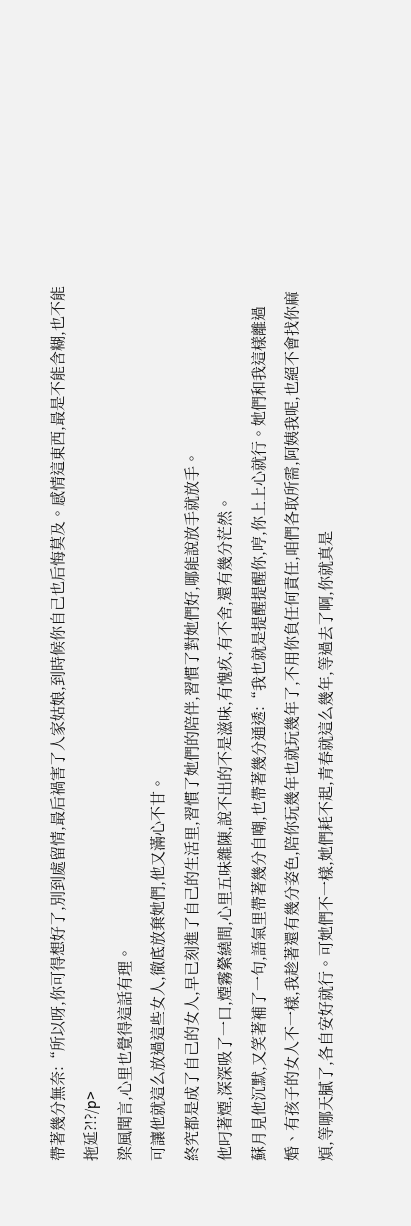帶著幾分無奈:“所以呀,你可得想好了,別到處留情,最后禍害了人家姑娘,到時候你自己也后悔莫及。感情這東西,最是不能含糊,也不能拖延?!?/p>
梁風聞言,心里也覺得這話有理。
可讓他就這么放過這些女人,徹底放棄她們,他又滿心不甘。
終究都是成了自己的女人,早已刻進了自己的生活里,習慣了她們的陪伴,習慣了對她們好,哪能說放手就放手。
他叼著煙,深深吸了一口,煙霧縈繞間,心里五味雜陳,說不出的不是滋味,有愧疚,有不舍,還有幾分茫然。
蘇月見他沉默,又笑著補了一句,語氣里帶著幾分自嘲,也帶著幾分通透:“我也就是提醒提醒你,哼,你上上心就行。她們和我這樣離過婚、有孩子的女人不一樣,我趁著還有幾分姿色,陪你玩幾年也就玩幾年了,不用你負任何責任,咱們各取所需,阿姨我呢,也絕不會找你麻煩,等哪天膩了,各自安好就行。可她們不一樣,她們耗不起,青春就這么幾年,等過去了啊,你就真是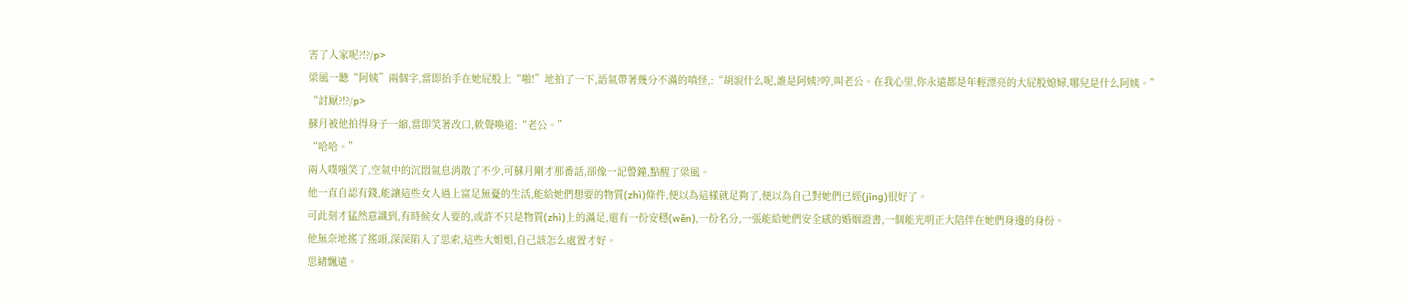害了人家呢?!?/p>
梁風一聽“阿姨”兩個字,當即抬手在她屁股上“啪!”地拍了一下,語氣帶著幾分不滿的嗔怪,:“胡說什么呢,誰是阿姨?哼,叫老公。在我心里,你永遠都是年輕漂亮的大屁股媳婦,哪兒是什么阿姨。”
“討厭?!?/p>
蘇月被他拍得身子一縮,當即笑著改口,軟聲喚道:“老公。”
“哈哈。”
兩人噗嗤笑了,空氣中的沉悶氣息消散了不少,可蘇月剛才那番話,卻像一記警鐘,點醒了梁風。
他一直自認有錢,能讓這些女人過上富足無憂的生活,能給她們想要的物質(zhì)條件,便以為這樣就足夠了,便以為自己對她們已經(jīng)很好了。
可此刻才猛然意識到,有時候女人要的,或許不只是物質(zhì)上的滿足,還有一份安穩(wěn),一份名分,一張能給她們安全感的婚姻證書,一個能光明正大陪伴在她們身邊的身份。
他無奈地搖了搖頭,深深陷入了思索,這些大姐姐,自己該怎么處置才好。
思緒飄遠。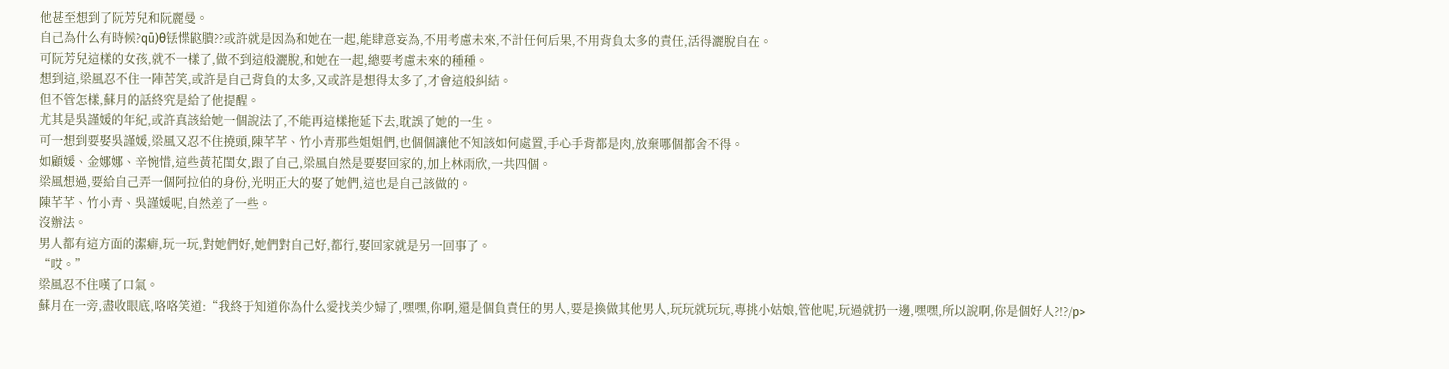他甚至想到了阮芳兒和阮麗曼。
自己為什么有時候?qū)θ铥惵鼤膭??或許就是因為和她在一起,能肆意妄為,不用考慮未來,不計任何后果,不用背負太多的責任,活得灑脫自在。
可阮芳兒這樣的女孩,就不一樣了,做不到這般灑脫,和她在一起,總要考慮未來的種種。
想到這,梁風忍不住一陣苦笑,或許是自己背負的太多,又或許是想得太多了,才會這般糾結。
但不管怎樣,蘇月的話終究是給了他提醒。
尤其是吳謹媛的年紀,或許真該給她一個說法了,不能再這樣拖延下去,耽誤了她的一生。
可一想到要娶吳謹媛,梁風又忍不住撓頭,陳芊芊、竹小青那些姐姐們,也個個讓他不知該如何處置,手心手背都是肉,放棄哪個都舍不得。
如顧媛、金娜娜、辛惋惜,這些黃花閨女,跟了自己,梁風自然是要娶回家的,加上林雨欣,一共四個。
梁風想過,要給自己弄一個阿拉伯的身份,光明正大的娶了她們,這也是自己該做的。
陳芊芊、竹小青、吳謹媛呢,自然差了一些。
沒辦法。
男人都有這方面的潔癖,玩一玩,對她們好,她們對自己好,都行,娶回家就是另一回事了。
“哎。”
梁風忍不住嘆了口氣。
蘇月在一旁,盡收眼底,咯咯笑道:“我終于知道你為什么愛找美少婦了,嘿嘿,你啊,還是個負責任的男人,要是換做其他男人,玩玩就玩玩,專挑小姑娘,管他呢,玩過就扔一邊,嘿嘿,所以說啊,你是個好人?!?/p>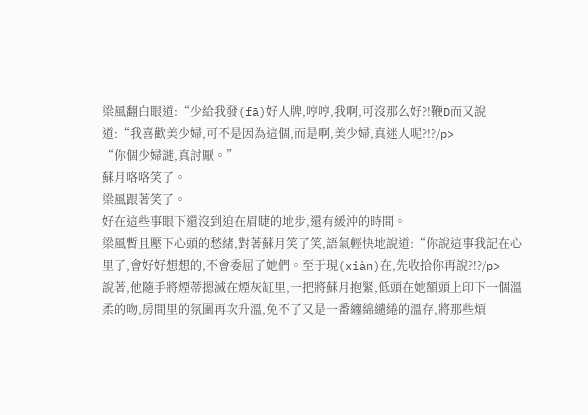梁風翻白眼道:“少給我發(fā)好人牌,哼哼,我啊,可沒那么好?!鞭D而又說道:“我喜歡美少婦,可不是因為這個,而是啊,美少婦,真迷人呢?!?/p>
“你個少婦謎,真討厭。”
蘇月咯咯笑了。
梁風跟著笑了。
好在這些事眼下還沒到迫在眉睫的地步,還有緩沖的時間。
梁風暫且壓下心頭的愁緒,對著蘇月笑了笑,語氣輕快地說道:“你說這事我記在心里了,會好好想想的,不會委屈了她們。至于現(xiàn)在,先收拾你再說?!?/p>
說著,他隨手將煙蒂摁滅在煙灰缸里,一把將蘇月抱緊,低頭在她額頭上印下一個溫柔的吻,房間里的氛圍再次升溫,免不了又是一番纏綿繾綣的溫存,將那些煩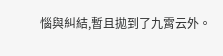惱與糾結,暫且拋到了九霄云外。